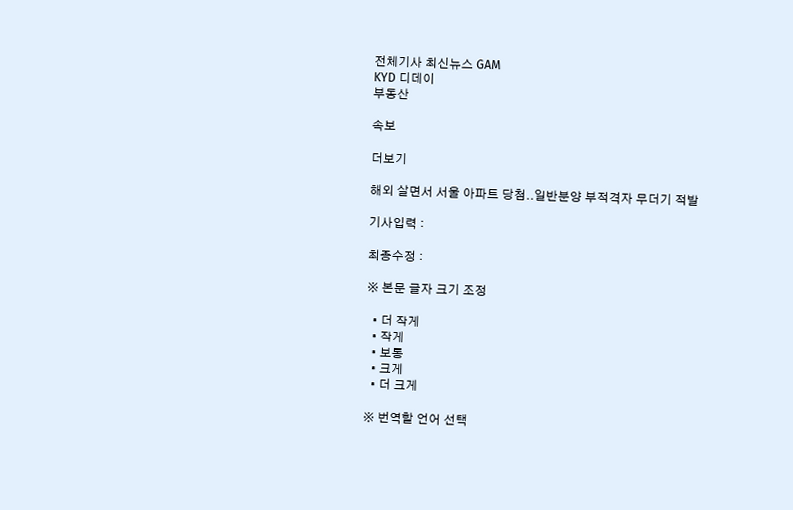전체기사 최신뉴스 GAM
KYD 디데이
부동산

속보

더보기

해외 살면서 서울 아파트 당첨..일반분양 부적격자 무더기 적발

기사입력 :

최종수정 :

※ 본문 글자 크기 조정

  • 더 작게
  • 작게
  • 보통
  • 크게
  • 더 크게

※ 번역할 언어 선택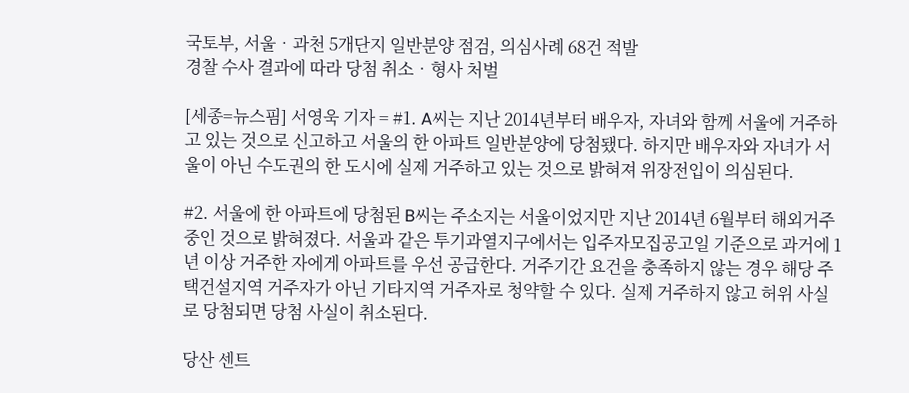국토부, 서울‧과천 5개단지 일반분양 점검, 의심사례 68건 적발
경찰 수사 결과에 따라 당첨 취소‧형사 처벌

[세종=뉴스핌] 서영욱 기자 = #1. A씨는 지난 2014년부터 배우자, 자녀와 함께 서울에 거주하고 있는 것으로 신고하고 서울의 한 아파트 일반분양에 당첨됐다. 하지만 배우자와 자녀가 서울이 아닌 수도권의 한 도시에 실제 거주하고 있는 것으로 밝혀져 위장전입이 의심된다.

#2. 서울에 한 아파트에 당첨된 B씨는 주소지는 서울이었지만 지난 2014년 6월부터 해외거주중인 것으로 밝혀졌다. 서울과 같은 투기과열지구에서는 입주자모집공고일 기준으로 과거에 1년 이상 거주한 자에게 아파트를 우선 공급한다. 거주기간 요건을 충족하지 않는 경우 해당 주택건설지역 거주자가 아닌 기타지역 거주자로 청약할 수 있다. 실제 거주하지 않고 허위 사실로 당첨되면 당첨 사실이 취소된다.

당산 센트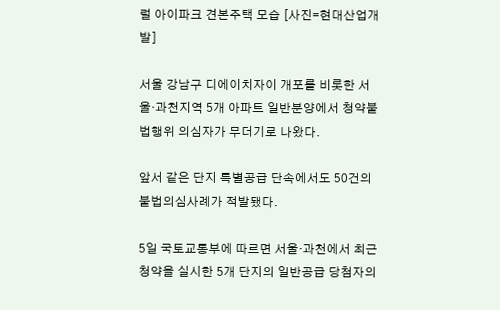럴 아이파크 견본주택 모습 [사진=현대산업개발]

서울 강남구 디에이치자이 개포를 비롯한 서울‧과천지역 5개 아파트 일반분양에서 청약불법행위 의심자가 무더기로 나왔다.

앞서 같은 단지 특별공급 단속에서도 50건의 불법의심사례가 적발됐다.

5일 국토교통부에 따르면 서울‧과천에서 최근 청약을 실시한 5개 단지의 일반공급 당첨자의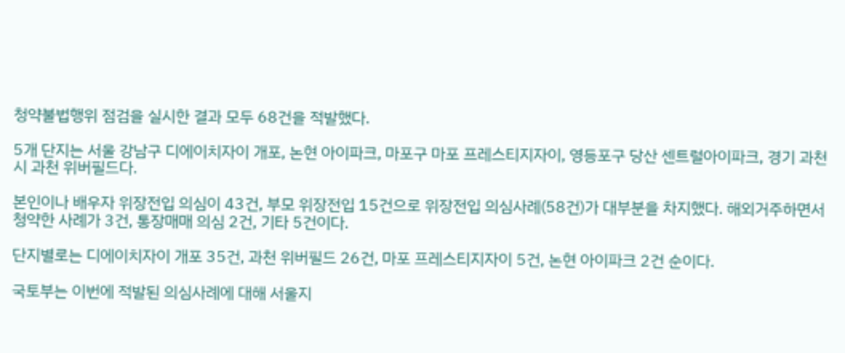청약불법행위 점검을 실시한 결과 모두 68건을 적발했다.

5개 단지는 서울 강남구 디에이치자이 개포, 논현 아이파크, 마포구 마포 프레스티지자이, 영등포구 당산 센트럴아이파크, 경기 과천시 과천 위버필드다.

본인이나 배우자 위장전입 의심이 43건, 부모 위장전입 15건으로 위장전입 의심사례(58건)가 대부분을 차지했다. 해외거주하면서 청약한 사례가 3건, 통장매매 의심 2건, 기타 5건이다.

단지별로는 디에이치자이 개포 35건, 과천 위버필드 26건, 마포 프레스티지자이 5건, 논현 아이파크 2건 순이다.

국토부는 이번에 적발된 의심사례에 대해 서울지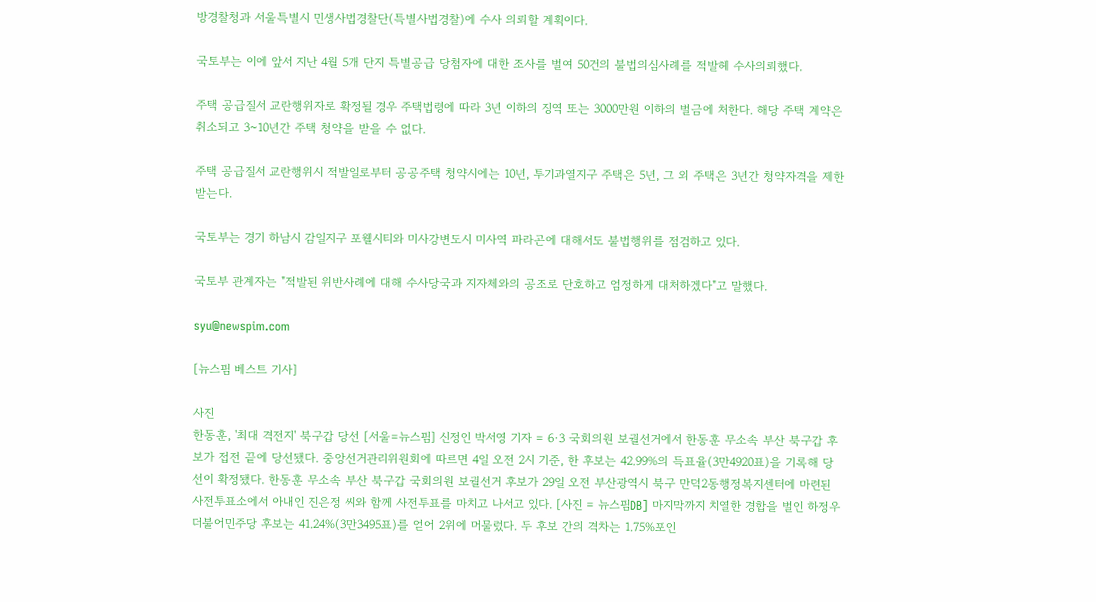방경찰청과 서울특별시 민생사법경찰단(특별사법경찰)에 수사 의뢰할 계획이다.

국토부는 이에 앞서 지난 4월 5개 단지 특별공급 당첨자에 대한 조사를 벌여 50건의 불법의심사례를 적발헤 수사의뢰했다.

주택 공급질서 교란행위자로 확정될 경우 주택법령에 따라 3년 이하의 징역 또는 3000만원 이하의 벌금에 처한다. 해당 주택 계약은 취소되고 3~10년간 주택 청약을 받을 수 없다.

주택 공급질서 교란행위시 적발일로부터 공공주택 청약시에는 10년, 투기과열지구 주택은 5년, 그 외 주택은 3년간 청약자격을 제한받는다.

국토부는 경기 하남시 감일지구 포웰시티와 미사강변도시 미사역 파라곤에 대해서도 불법행위를 점검하고 있다.

국토부 관계자는 "적발된 위반사례에 대해 수사당국과 지자체와의 공조로 단호하고 엄정하게 대처하겠다"고 말했다.

syu@newspim.com

[뉴스핌 베스트 기사]

사진
한동훈, '최대 격전지' 북구갑 당선 [서울=뉴스핌] 신정인 박서영 기자 = 6·3 국회의원 보궐선거에서 한동훈 무소속 부산 북구갑 후보가 접전 끝에 당선됐다. 중앙선거관리위원회에 따르면 4일 오전 2시 기준, 한 후보는 42.99%의 득표율(3만4920표)을 기록해 당선이 확정됐다. 한동훈 무소속 부산 북구갑 국회의원 보궐선거 후보가 29일 오전 부산광역시 북구 만덕2동행정복지센터에 마련된 사전투표소에서 아내인 진은정 씨와 함께 사전투표를 마치고 나서고 있다. [사진 = 뉴스핌DB] 마지막까지 치열한 경합을 벌인 하정우 더불어민주당 후보는 41.24%(3만3495표)를 얻어 2위에 머물렀다. 두 후보 간의 격차는 1.75%포인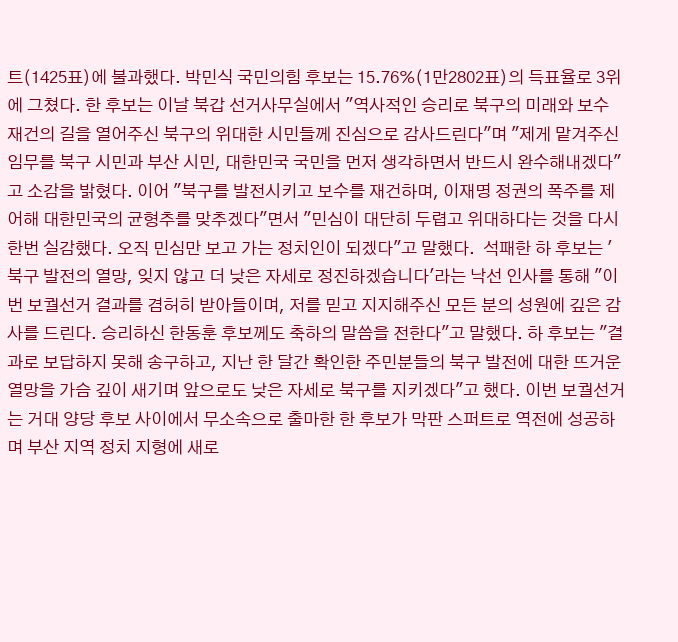트(1425표)에 불과했다. 박민식 국민의힘 후보는 15.76%(1만2802표)의 득표율로 3위에 그쳤다. 한 후보는 이날 북갑 선거사무실에서 "역사적인 승리로 북구의 미래와 보수 재건의 길을 열어주신 북구의 위대한 시민들께 진심으로 감사드린다"며 "제게 맡겨주신 임무를 북구 시민과 부산 시민, 대한민국 국민을 먼저 생각하면서 반드시 완수해내겠다"고 소감을 밝혔다. 이어 "북구를 발전시키고 보수를 재건하며, 이재명 정권의 폭주를 제어해 대한민국의 균형추를 맞추겠다"면서 "민심이 대단히 두렵고 위대하다는 것을 다시 한번 실감했다. 오직 민심만 보고 가는 정치인이 되겠다"고 말했다.  석패한 하 후보는 '북구 발전의 열망, 잊지 않고 더 낮은 자세로 정진하겠습니다'라는 낙선 인사를 통해 "이번 보궐선거 결과를 겸허히 받아들이며, 저를 믿고 지지해주신 모든 분의 성원에 깊은 감사를 드린다. 승리하신 한동훈 후보께도 축하의 말씀을 전한다"고 말했다. 하 후보는 "결과로 보답하지 못해 송구하고, 지난 한 달간 확인한 주민분들의 북구 발전에 대한 뜨거운 열망을 가슴 깊이 새기며 앞으로도 낮은 자세로 북구를 지키겠다"고 했다. 이번 보궐선거는 거대 양당 후보 사이에서 무소속으로 출마한 한 후보가 막판 스퍼트로 역전에 성공하며 부산 지역 정치 지형에 새로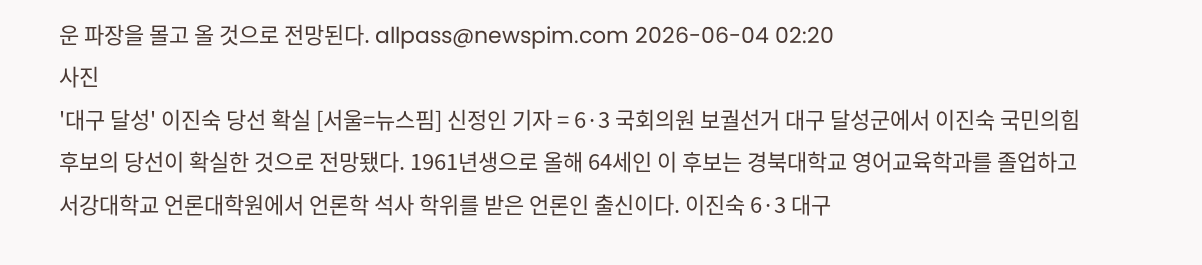운 파장을 몰고 올 것으로 전망된다. allpass@newspim.com 2026-06-04 02:20
사진
'대구 달성' 이진숙 당선 확실 [서울=뉴스핌] 신정인 기자 = 6·3 국회의원 보궐선거 대구 달성군에서 이진숙 국민의힘 후보의 당선이 확실한 것으로 전망됐다. 1961년생으로 올해 64세인 이 후보는 경북대학교 영어교육학과를 졸업하고 서강대학교 언론대학원에서 언론학 석사 학위를 받은 언론인 출신이다. 이진숙 6·3 대구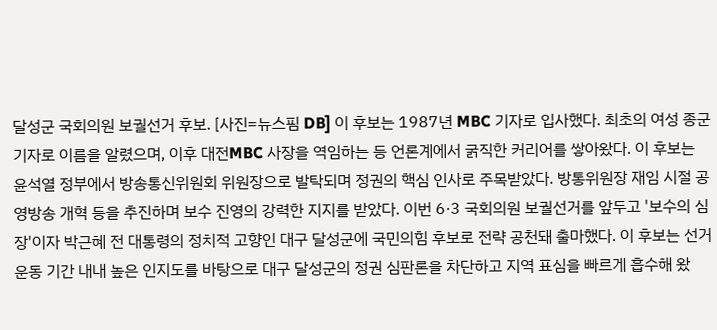달성군 국회의원 보궐선거 후보. [사진=뉴스핌 DB] 이 후보는 1987년 MBC 기자로 입사했다. 최초의 여성 종군기자로 이름을 알렸으며, 이후 대전MBC 사장을 역임하는 등 언론계에서 굵직한 커리어를 쌓아왔다. 이 후보는 윤석열 정부에서 방송통신위원회 위원장으로 발탁되며 정권의 핵심 인사로 주목받았다. 방통위원장 재임 시절 공영방송 개혁 등을 추진하며 보수 진영의 강력한 지지를 받았다. 이번 6·3 국회의원 보궐선거를 앞두고 '보수의 심장'이자 박근혜 전 대통령의 정치적 고향인 대구 달성군에 국민의힘 후보로 전략 공천돼 출마했다. 이 후보는 선거 운동 기간 내내 높은 인지도를 바탕으로 대구 달성군의 정권 심판론을 차단하고 지역 표심을 빠르게 흡수해 왔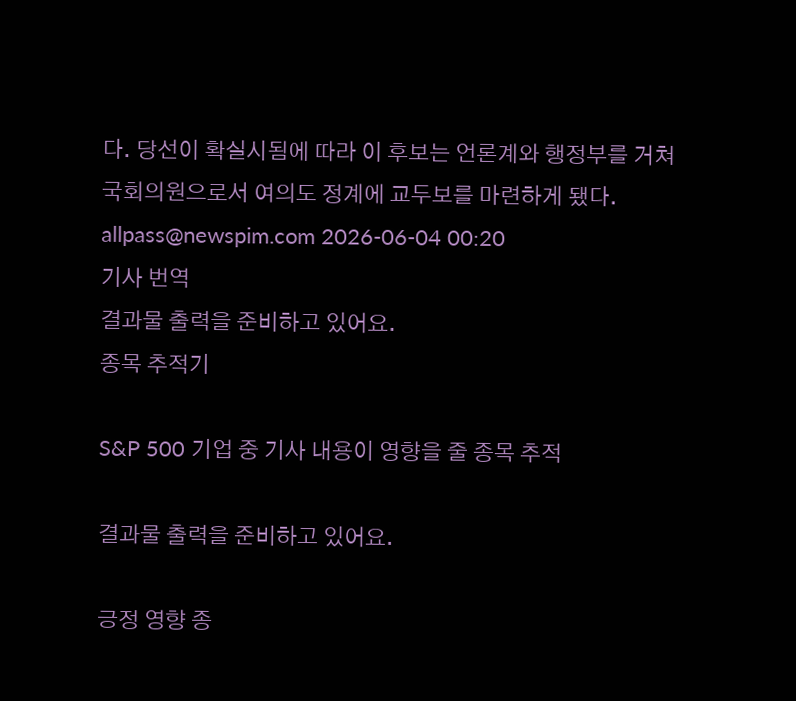다. 당선이 확실시됨에 따라 이 후보는 언론계와 행정부를 거쳐 국회의원으로서 여의도 정계에 교두보를 마련하게 됐다. allpass@newspim.com 2026-06-04 00:20
기사 번역
결과물 출력을 준비하고 있어요.
종목 추적기

S&P 500 기업 중 기사 내용이 영향을 줄 종목 추적

결과물 출력을 준비하고 있어요.

긍정 영향 종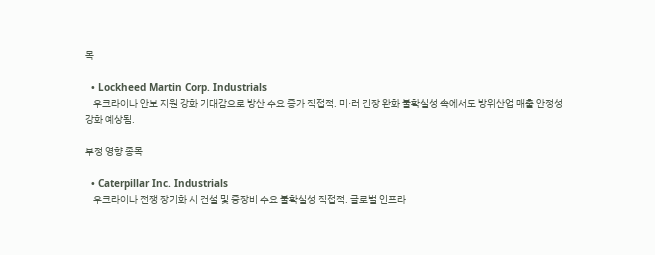목

  • Lockheed Martin Corp. Industrials
    우크라이나 안보 지원 강화 기대감으로 방산 수요 증가 직접적. 미·러 긴장 완화 불확실성 속에서도 방위산업 매출 안정성 강화 예상됨.

부정 영향 종목

  • Caterpillar Inc. Industrials
    우크라이나 전쟁 장기화 시 건설 및 중장비 수요 불확실성 직접적. 글로벌 인프라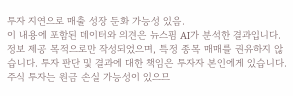투자 지연으로 매출 성장 둔화 가능성 있음.
이 내용에 포함된 데이터와 의견은 뉴스핌 AI가 분석한 결과입니다. 정보 제공 목적으로만 작성되었으며, 특정 종목 매매를 권유하지 않습니다. 투자 판단 및 결과에 대한 책임은 투자자 본인에게 있습니다. 주식 투자는 원금 손실 가능성이 있으므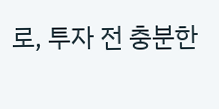로, 투자 전 충분한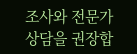조사와 전문가 상담을 권장합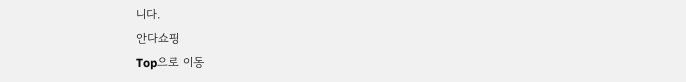니다.
안다쇼핑
Top으로 이동